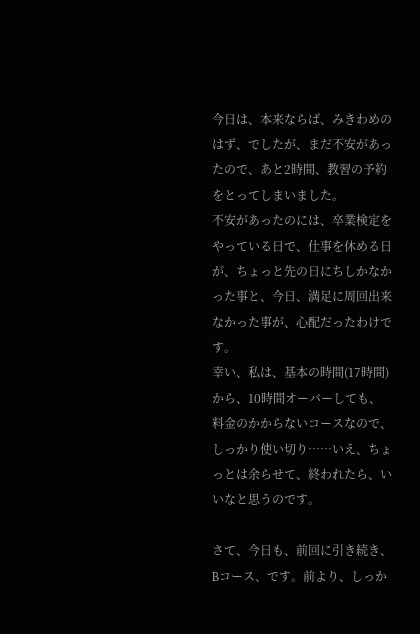今日は、本来ならば、みきわめのはず、でしたが、まだ不安があったので、あと2時間、教習の予約をとってしまいました。
不安があったのには、卒業検定をやっている日で、仕事を休める日が、ちょっと先の日にちしかなかった事と、今日、満足に周回出来なかった事が、心配だったわけです。
幸い、私は、基本の時間(17時間)から、10時間オーバーしても、料金のかからないコースなので、しっかり使い切り……いえ、ちょっとは余らせて、終われたら、いいなと思うのです。

さて、今日も、前回に引き続き、Bコース、です。前より、しっか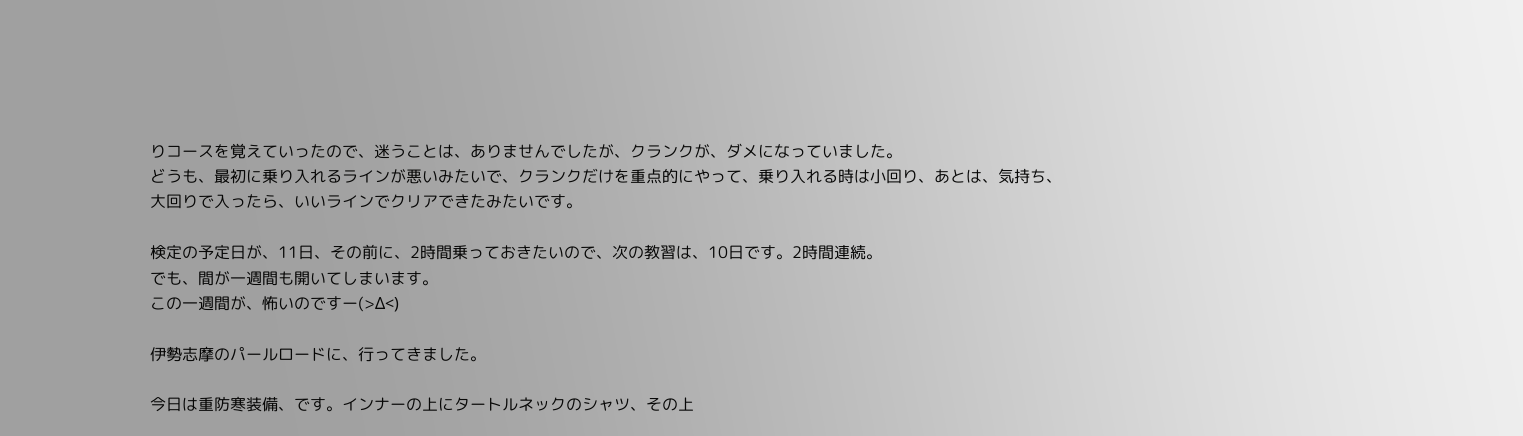りコースを覚えていったので、迷うことは、ありませんでしたが、クランクが、ダメになっていました。
どうも、最初に乗り入れるラインが悪いみたいで、クランクだけを重点的にやって、乗り入れる時は小回り、あとは、気持ち、大回りで入ったら、いいラインでクリアできたみたいです。

検定の予定日が、11日、その前に、2時間乗っておきたいので、次の教習は、10日です。2時間連続。
でも、間が一週間も開いてしまいます。
この一週間が、怖いのですー(>Δ<)

伊勢志摩のパールロードに、行ってきました。

今日は重防寒装備、です。インナーの上にタートルネックのシャツ、その上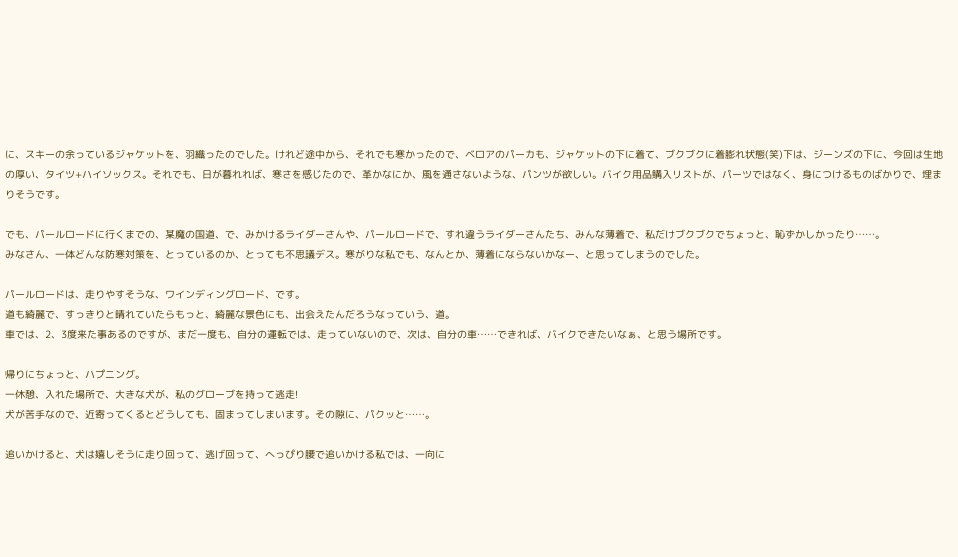に、スキーの余っているジャケットを、羽織ったのでした。けれど途中から、それでも寒かったので、ベロアのパーカも、ジャケットの下に着て、ブクブクに着膨れ状態(笑)下は、ジーンズの下に、今回は生地の厚い、タイツ+ハイソックス。それでも、日が暮れれば、寒さを感じたので、革かなにか、風を通さないような、パンツが欲しい。バイク用品購入リストが、パーツではなく、身につけるものばかりで、埋まりそうです。

でも、パールロードに行くまでの、某魔の国道、で、みかけるライダーさんや、パールロードで、すれ違うライダーさんたち、みんな薄着で、私だけブクブクでちょっと、恥ずかしかったり……。
みなさん、一体どんな防寒対策を、とっているのか、とっても不思議デス。寒がりな私でも、なんとか、薄着にならないかなー、と思ってしまうのでした。

パールロードは、走りやすそうな、ワインディングロード、です。
道も綺麗で、すっきりと晴れていたらもっと、綺麗な景色にも、出会えたんだろうなっていう、道。
車では、2、3度来た事あるのですが、まだ一度も、自分の運転では、走っていないので、次は、自分の車……できれば、バイクできたいなぁ、と思う場所です。

帰りにちょっと、ハプニング。
一休憩、入れた場所で、大きな犬が、私のグローブを持って逃走!
犬が苦手なので、近寄ってくるとどうしても、固まってしまいます。その隙に、パクッと……。

追いかけると、犬は嬉しそうに走り回って、逃げ回って、へっぴり腰で追いかける私では、一向に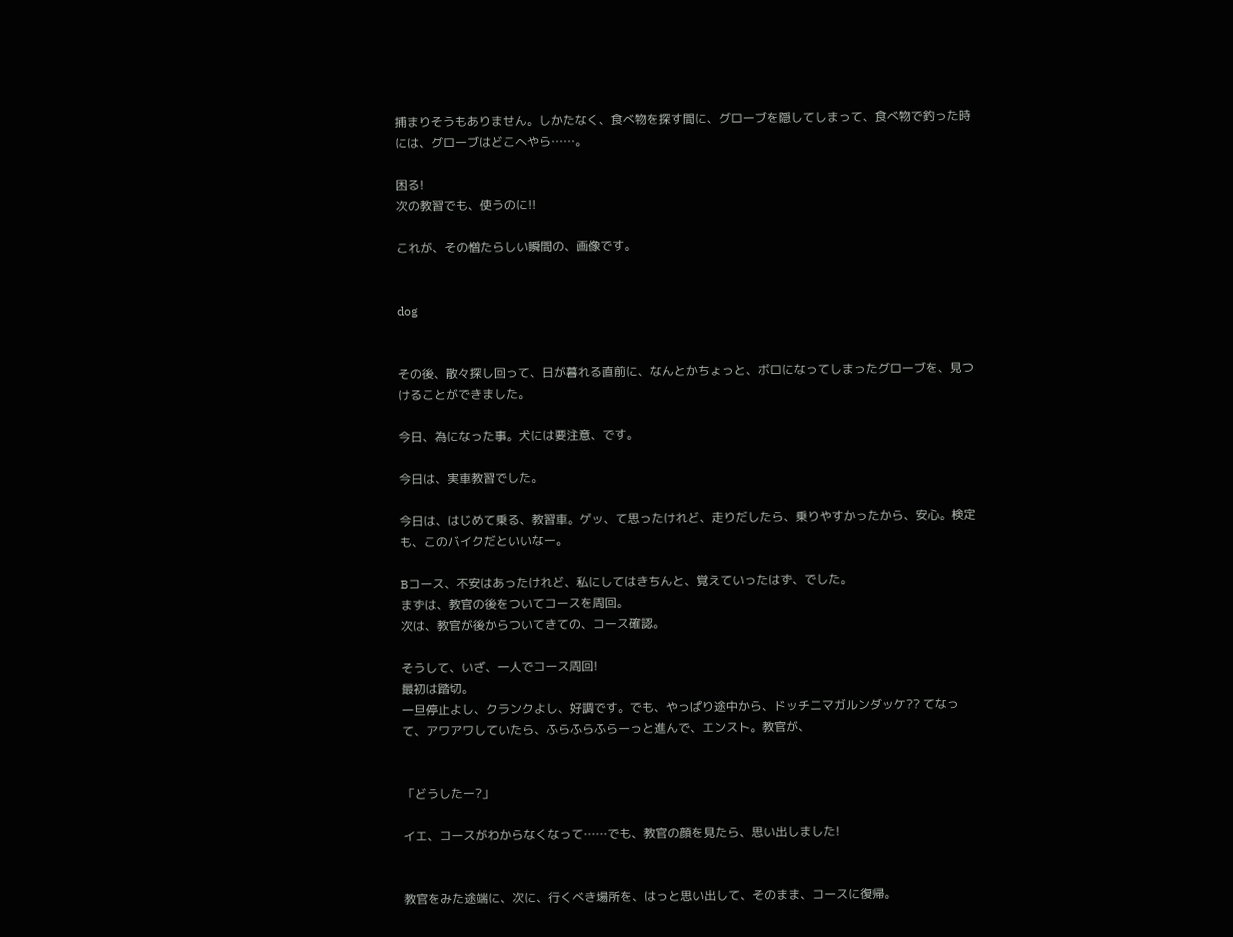捕まりそうもありません。しかたなく、食べ物を探す間に、グローブを隠してしまって、食べ物で釣った時には、グローブはどこへやら……。

困る!
次の教習でも、使うのに!!

これが、その憎たらしい瞬間の、画像です。


dog


その後、散々探し回って、日が暮れる直前に、なんとかちょっと、ボロになってしまったグローブを、見つけることができました。

今日、為になった事。犬には要注意、です。

今日は、実車教習でした。

今日は、はじめて乗る、教習車。ゲッ、て思ったけれど、走りだしたら、乗りやすかったから、安心。検定も、このバイクだといいなー。

Bコース、不安はあったけれど、私にしてはきちんと、覚えていったはず、でした。
まずは、教官の後をついてコースを周回。
次は、教官が後からついてきての、コース確認。

そうして、いざ、一人でコース周回!
最初は踏切。
一旦停止よし、クランクよし、好調です。でも、やっぱり途中から、ドッチニマガルンダッケ?? てなって、アワアワしていたら、ふらふらふらーっと進んで、エンスト。教官が、


「どうしたー?」

イエ、コースがわからなくなって……でも、教官の顔を見たら、思い出しました!


教官をみた途端に、次に、行くべき場所を、はっと思い出して、そのまま、コースに復帰。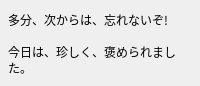多分、次からは、忘れないぞ!

今日は、珍しく、褒められました。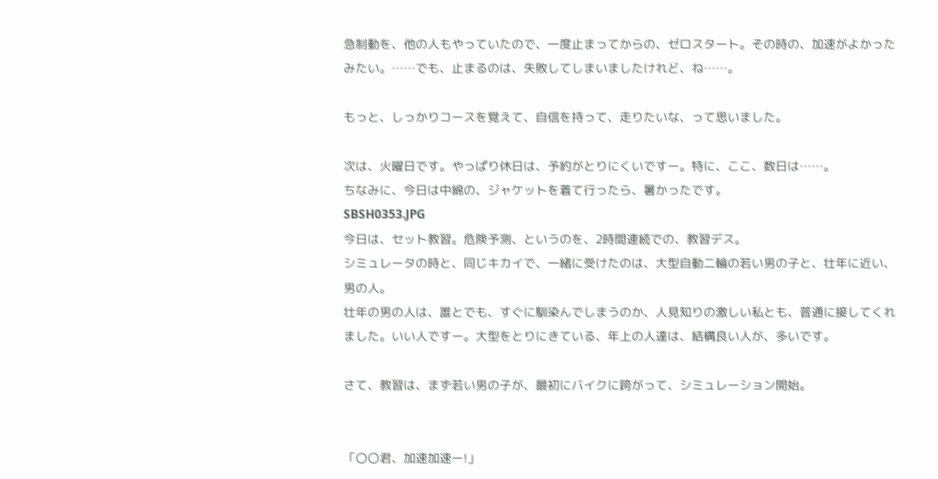急制動を、他の人もやっていたので、一度止まってからの、ゼロスタート。その時の、加速がよかったみたい。……でも、止まるのは、失敗してしまいましたけれど、ね……。

もっと、しっかりコースを覚えて、自信を持って、走りたいな、って思いました。

次は、火曜日です。やっぱり休日は、予約がとりにくいですー。特に、ここ、数日は……。
ちなみに、今日は中綿の、ジャケットを着て行ったら、暑かったです。
SBSH0353.JPG
今日は、セット教習。危険予測、というのを、2時間連続での、教習デス。
シミュレータの時と、同じキカイで、一緒に受けたのは、大型自動二輪の若い男の子と、壮年に近い、男の人。
壮年の男の人は、誰とでも、すぐに馴染んでしまうのか、人見知りの激しい私とも、普通に接してくれました。いい人ですー。大型をとりにきている、年上の人達は、結構良い人が、多いです。

さて、教習は、まず若い男の子が、最初にバイクに跨がって、シミュレーション開始。


「〇〇君、加速加速ー!」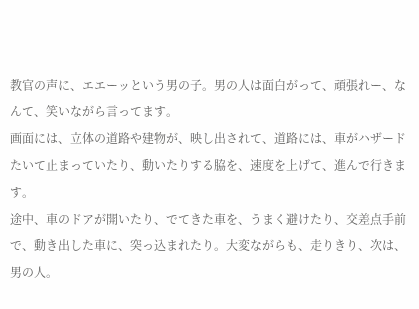教官の声に、エエーッという男の子。男の人は面白がって、頑張れー、なんて、笑いながら言ってます。
画面には、立体の道路や建物が、映し出されて、道路には、車がハザードたいて止まっていたり、動いたりする脇を、速度を上げて、進んで行きます。
途中、車のドアが開いたり、でてきた車を、うまく避けたり、交差点手前で、動き出した車に、突っ込まれたり。大変ながらも、走りきり、次は、男の人。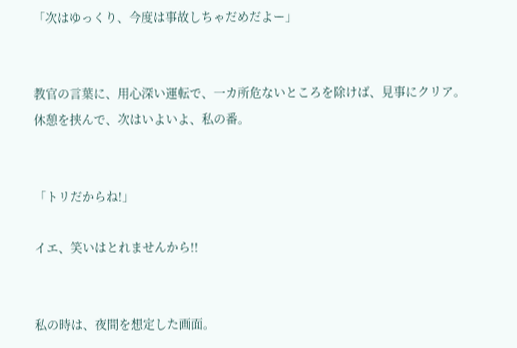「次はゆっくり、今度は事故しちゃだめだよー」


教官の言葉に、用心深い運転で、一カ所危ないところを除けば、見事にクリア。
休憩を挟んで、次はいよいよ、私の番。


「トリだからね!」

イエ、笑いはとれませんから!!


私の時は、夜間を想定した画面。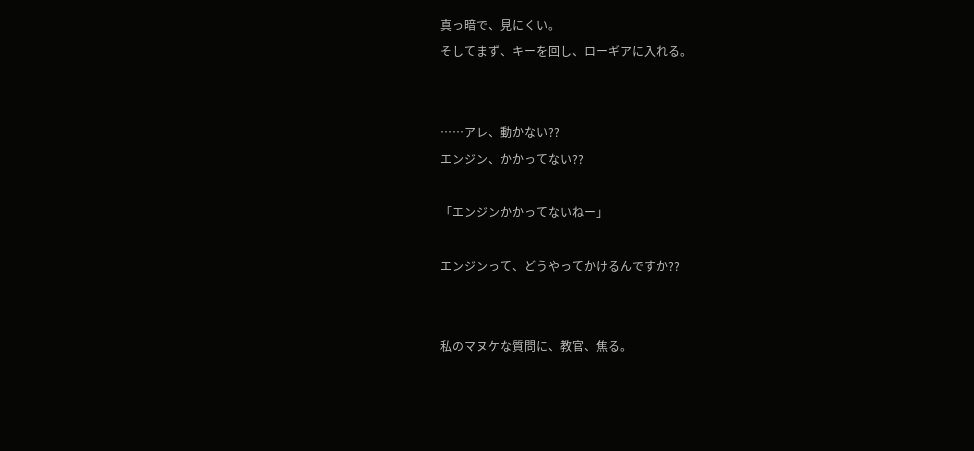真っ暗で、見にくい。
そしてまず、キーを回し、ローギアに入れる。


……アレ、動かない??
エンジン、かかってない??

「エンジンかかってないねー」

エンジンって、どうやってかけるんですか??


私のマヌケな質問に、教官、焦る。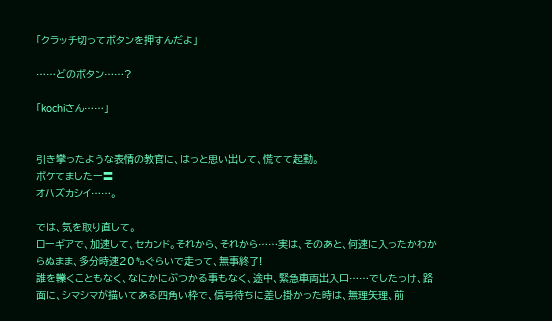「クラッチ切ってボタンを押すんだよ」

……どのボタン……?

「kochiさん……」


引き攣ったような表情の教官に、はっと思い出して、慌てて起動。
ボケてましたー〓
オハズカシイ……。

では、気を取り直して。
ローギアで、加速して、セカンド。それから、それから……実は、そのあと、何速に入ったかわからぬまま、多分時速20㌔ぐらいで走って、無事終了!
誰を轢くこともなく、なにかにぶつかる事もなく、途中、緊急車両出入口……でしたっけ、路面に、シマシマが描いてある四角い枠で、信号待ちに差し掛かった時は、無理矢理、前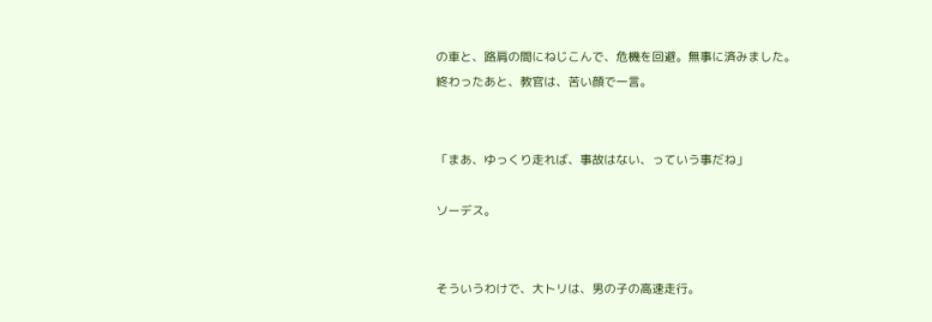の車と、路肩の間にねじこんで、危機を回避。無事に済みました。
終わったあと、教官は、苦い顔で一言。


「まあ、ゆっくり走れば、事故はない、っていう事だね」

ソーデス。


そういうわけで、大トリは、男の子の高速走行。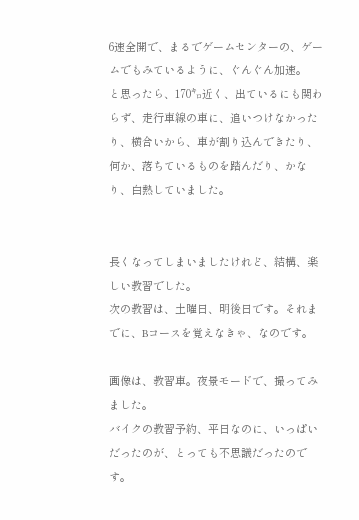6速全開で、まるでゲームセンターの、ゲームでもみているように、ぐんぐん加速。
と思ったら、170㌔近く、出ているにも関わらず、走行車線の車に、追いつけなかったり、横合いから、車が割り込んできたり、何か、落ちているものを踏んだり、かなり、白熱していました。


長くなってしまいましたけれど、結構、楽しい教習でした。
次の教習は、土曜日、明後日です。それまでに、Bコースを覚えなきゃ、なのです。

画像は、教習車。夜景モードで、撮ってみました。
バイクの教習予約、平日なのに、いっぱいだったのが、とっても不思議だったのです。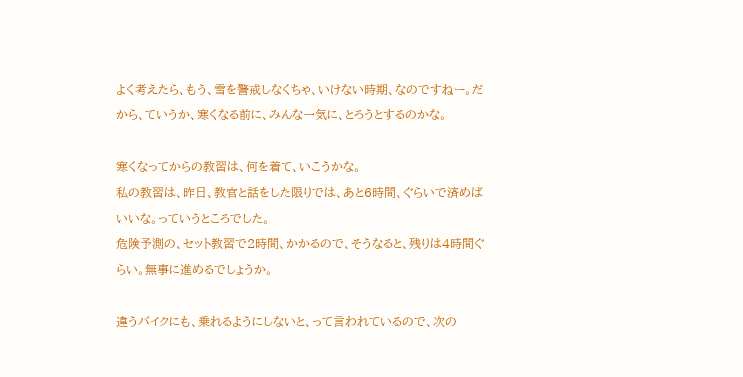よく考えたら、もう、雪を警戒しなくちゃ、いけない時期、なのですねー。だから、ていうか、寒くなる前に、みんな一気に、とろうとするのかな。

寒くなってからの教習は、何を着て、いこうかな。
私の教習は、昨日、教官と話をした限りでは、あと6時間、ぐらいで済めばいいな。っていうところでした。
危険予測の、セット教習で2時間、かかるので、そうなると、残りは4時間ぐらい。無事に進めるでしょうか。

違うバイクにも、乗れるようにしないと、って言われているので、次の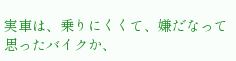実車は、乗りにくくて、嫌だなって思ったバイクか、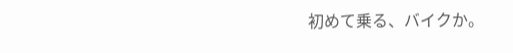初めて乗る、バイクか。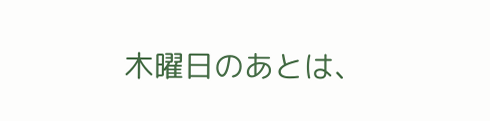木曜日のあとは、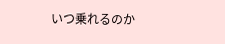いつ乗れるのか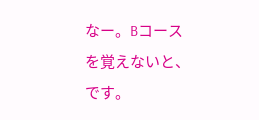なー。Bコースを覚えないと、です。